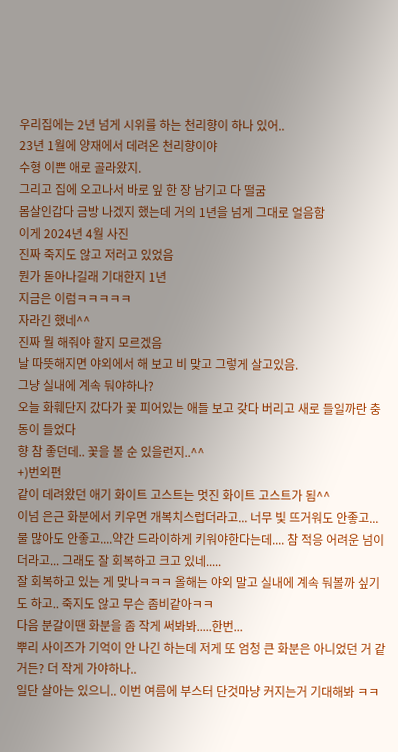우리집에는 2년 넘게 시위를 하는 천리향이 하나 있어..
23년 1월에 양재에서 데려온 천리향이야
수형 이쁜 애로 골라왔지.
그리고 집에 오고나서 바로 잎 한 장 남기고 다 떨굼
몸살인갑다 금방 나겠지 했는데 거의 1년을 넘게 그대로 얼음함
이게 2024년 4월 사진
진짜 죽지도 않고 저러고 있었음
뭔가 돋아나길래 기대한지 1년
지금은 이럼ㅋㅋㅋㅋㅋ
자라긴 했네^^
진짜 뭘 해줘야 할지 모르겠음
날 따뜻해지면 야외에서 해 보고 비 맞고 그렇게 살고있음.
그냥 실내에 계속 둬야하나?
오늘 화훼단지 갔다가 꽃 피어있는 애들 보고 갖다 버리고 새로 들일까란 충동이 들었다
향 참 좋던데.. 꽃을 볼 순 있을런지..^^
+)번외편
같이 데려왔던 애기 화이트 고스트는 멋진 화이트 고스트가 됨^^
이넘 은근 화분에서 키우면 개복치스럽더라고... 너무 빛 뜨거워도 안좋고...물 많아도 안좋고....약간 드라이하게 키워야한다는데.... 참 적응 어려운 넘이더라고... 그래도 잘 회복하고 크고 있네.....
잘 회복하고 있는 게 맞나ㅋㅋㅋ 올해는 야외 말고 실내에 계속 둬볼까 싶기도 하고.. 죽지도 않고 무슨 좀비같아ㅋㅋ
다음 분갈이땐 화분을 좀 작게 써봐봐.....한번...
뿌리 사이즈가 기억이 안 나긴 하는데 저게 또 엄청 큰 화분은 아니었던 거 같거든? 더 작게 가야하나..
일단 살아는 있으니.. 이번 여름에 부스터 단것마냥 커지는거 기대해봐 ㅋㅋ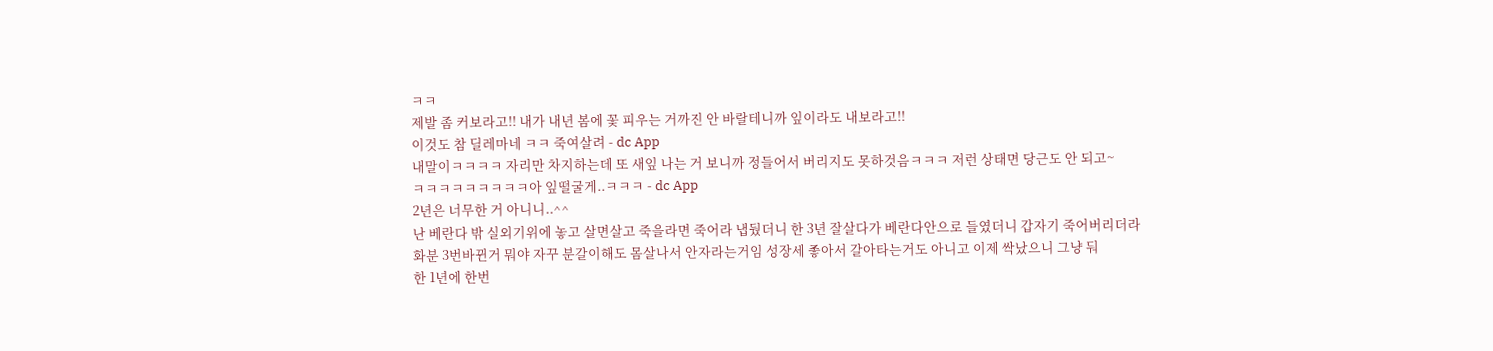ㅋㅋ
제발 좀 커보라고!! 내가 내년 봄에 꽃 피우는 거까진 안 바랄테니까 잎이라도 내보라고!!
이것도 참 딜레마네 ㅋㅋ 죽여살려 - dc App
내말이ㅋㅋㅋㅋ 자리만 차지하는데 또 새잎 나는 거 보니까 정들어서 버리지도 못하것음ㅋㅋㅋ 저런 상태면 당근도 안 되고~
ㅋㅋㅋㅋㅋㅋㅋㅋㅋ아 잎떨굴게..ㅋㅋㅋ - dc App
2년은 너무한 거 아니니..^^
난 베란다 밖 실외기위에 놓고 살면살고 죽을라면 죽어라 냅뒀더니 한 3년 잘살다가 베란다안으로 들였더니 갑자기 죽어버리더라
화분 3번바뀐거 뭐야 자꾸 분갈이해도 몸살나서 안자라는거임 성장세 좋아서 갈아타는거도 아니고 이제 싹났으니 그냥 둬
한 1년에 한번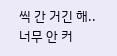씩 간 거긴 해.. 너무 안 커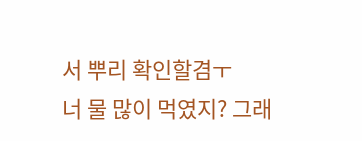서 뿌리 확인할겸ㅜ
너 물 많이 먹였지? 그래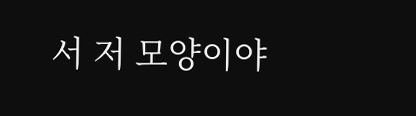서 저 모양이야